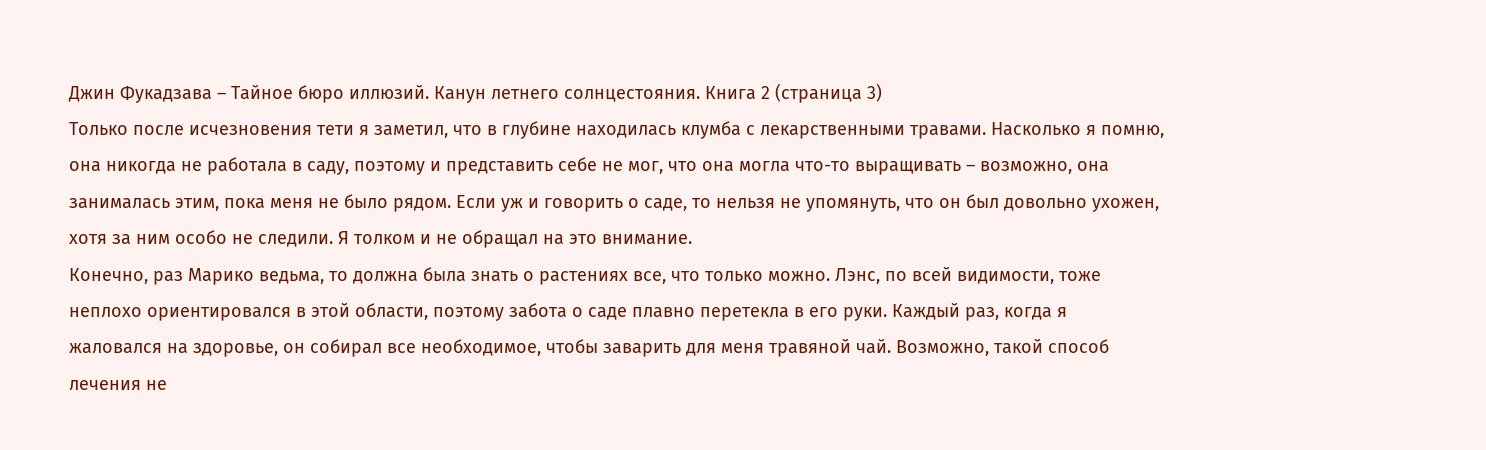Джин Фукадзава – Тайное бюро иллюзий. Канун летнего солнцестояния. Книга 2 (страница 3)
Только после исчезновения тети я заметил, что в глубине находилась клумба с лекарственными травами. Насколько я помню, она никогда не работала в саду, поэтому и представить себе не мог, что она могла что-то выращивать – возможно, она занималась этим, пока меня не было рядом. Если уж и говорить о саде, то нельзя не упомянуть, что он был довольно ухожен, хотя за ним особо не следили. Я толком и не обращал на это внимание.
Конечно, раз Марико ведьма, то должна была знать о растениях все, что только можно. Лэнс, по всей видимости, тоже неплохо ориентировался в этой области, поэтому забота о саде плавно перетекла в его руки. Каждый раз, когда я жаловался на здоровье, он собирал все необходимое, чтобы заварить для меня травяной чай. Возможно, такой способ лечения не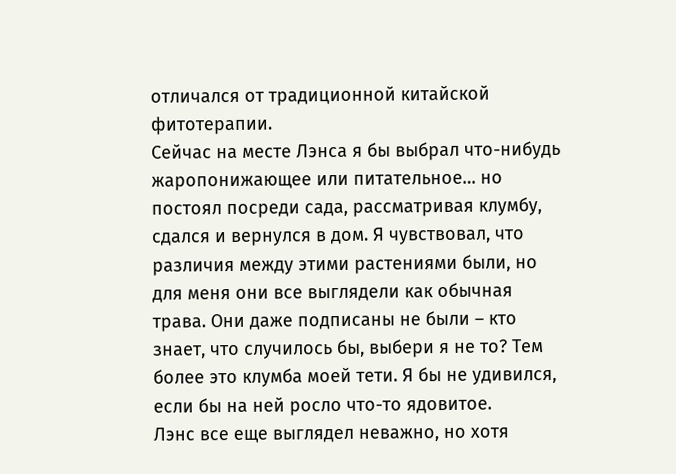отличался от традиционной китайской фитотерапии.
Сейчас на месте Лэнса я бы выбрал что-нибудь жаропонижающее или питательное… но постоял посреди сада, рассматривая клумбу, сдался и вернулся в дом. Я чувствовал, что различия между этими растениями были, но для меня они все выглядели как обычная трава. Они даже подписаны не были – кто знает, что случилось бы, выбери я не то? Тем более это клумба моей тети. Я бы не удивился, если бы на ней росло что-то ядовитое.
Лэнс все еще выглядел неважно, но хотя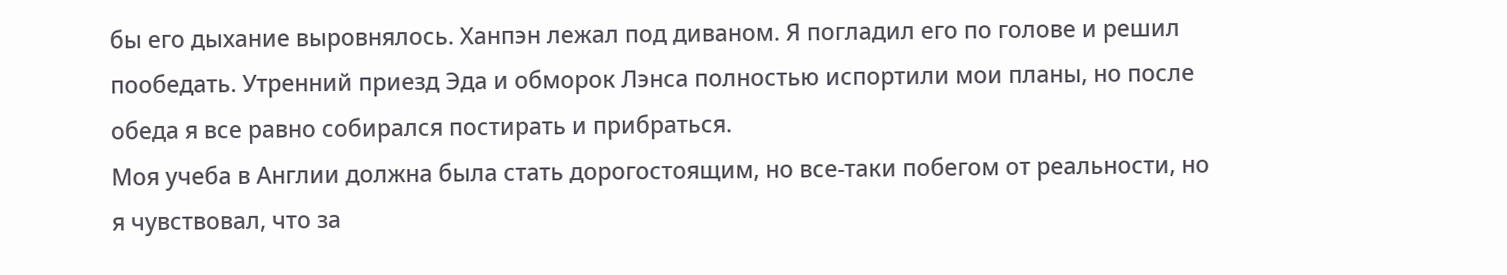бы его дыхание выровнялось. Ханпэн лежал под диваном. Я погладил его по голове и решил пообедать. Утренний приезд Эда и обморок Лэнса полностью испортили мои планы, но после обеда я все равно собирался постирать и прибраться.
Моя учеба в Англии должна была стать дорогостоящим, но все-таки побегом от реальности, но я чувствовал, что за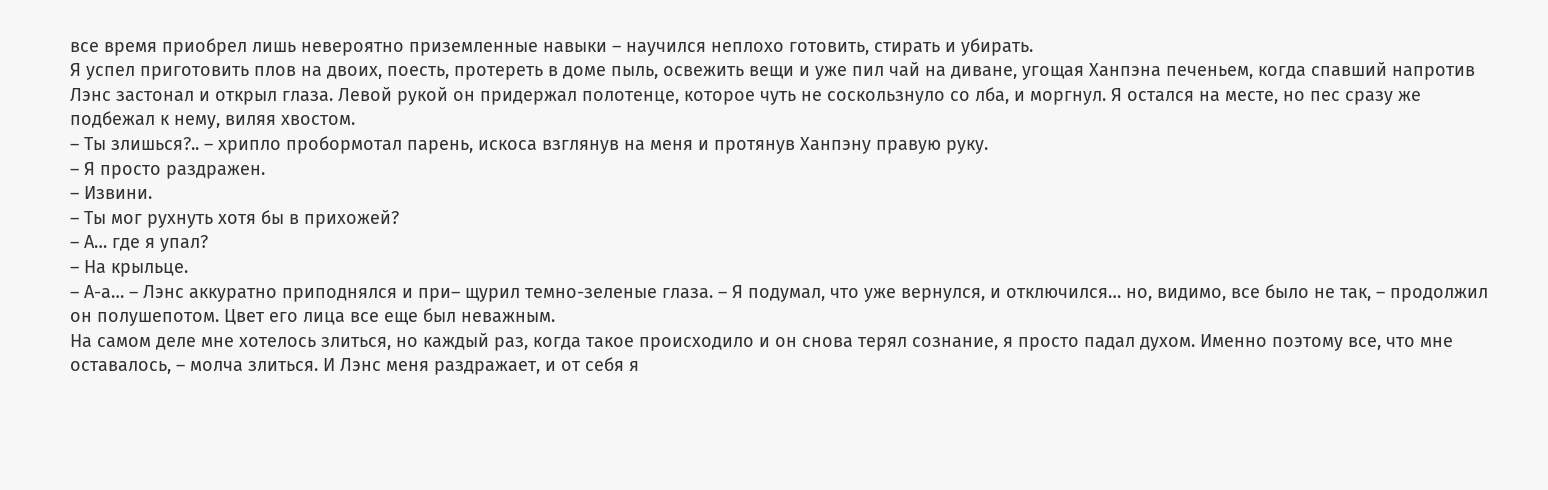все время приобрел лишь невероятно приземленные навыки – научился неплохо готовить, стирать и убирать.
Я успел приготовить плов на двоих, поесть, протереть в доме пыль, освежить вещи и уже пил чай на диване, угощая Ханпэна печеньем, когда спавший напротив Лэнс застонал и открыл глаза. Левой рукой он придержал полотенце, которое чуть не соскользнуло со лба, и моргнул. Я остался на месте, но пес сразу же подбежал к нему, виляя хвостом.
– Ты злишься?.. – хрипло пробормотал парень, искоса взглянув на меня и протянув Ханпэну правую руку.
– Я просто раздражен.
– Извини.
– Ты мог рухнуть хотя бы в прихожей?
– А… где я упал?
– На крыльце.
– А-а… – Лэнс аккуратно приподнялся и при– щурил темно-зеленые глаза. – Я подумал, что уже вернулся, и отключился… но, видимо, все было не так, – продолжил он полушепотом. Цвет его лица все еще был неважным.
На самом деле мне хотелось злиться, но каждый раз, когда такое происходило и он снова терял сознание, я просто падал духом. Именно поэтому все, что мне оставалось, – молча злиться. И Лэнс меня раздражает, и от себя я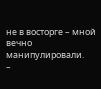не в восторге – мной вечно манипулировали.
–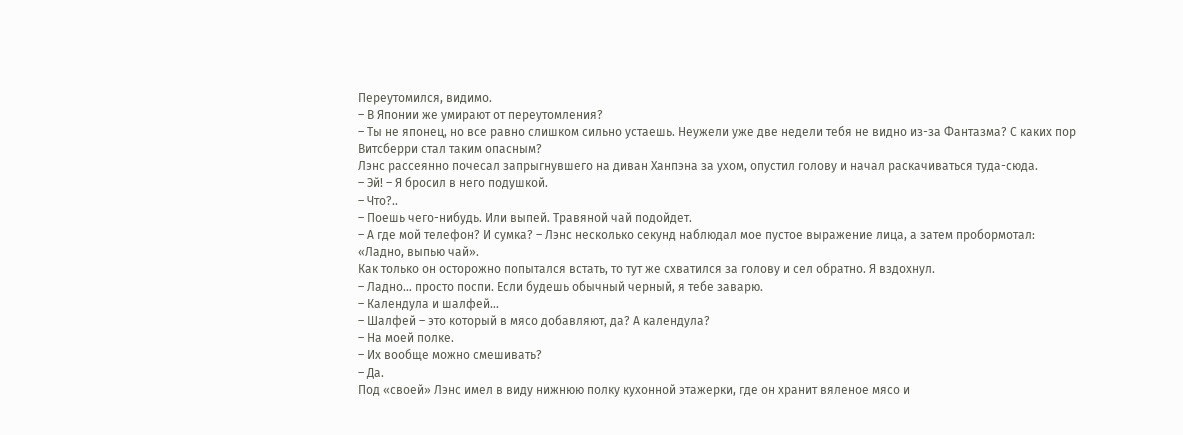Переутомился, видимо.
– В Японии же умирают от переутомления?
– Ты не японец, но все равно слишком сильно устаешь. Неужели уже две недели тебя не видно из-за Фантазма? С каких пор Витсберри стал таким опасным?
Лэнс рассеянно почесал запрыгнувшего на диван Ханпэна за ухом, опустил голову и начал раскачиваться туда-сюда.
– Эй! – Я бросил в него подушкой.
– Что?..
– Поешь чего-нибудь. Или выпей. Травяной чай подойдет.
– А где мой телефон? И сумка? – Лэнс несколько секунд наблюдал мое пустое выражение лица, а затем пробормотал: «Ладно, выпью чай».
Как только он осторожно попытался встать, то тут же схватился за голову и сел обратно. Я вздохнул.
– Ладно… просто поспи. Если будешь обычный черный, я тебе заварю.
– Календула и шалфей…
– Шалфей – это который в мясо добавляют, да? А календула?
– На моей полке.
– Их вообще можно смешивать?
– Да.
Под «своей» Лэнс имел в виду нижнюю полку кухонной этажерки, где он хранит вяленое мясо и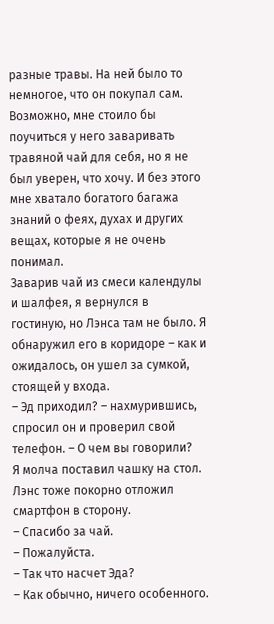разные травы. На ней было то немногое, что он покупал сам. Возможно, мне стоило бы поучиться у него заваривать травяной чай для себя, но я не был уверен, что хочу. И без этого мне хватало богатого багажа знаний о феях, духах и других вещах, которые я не очень понимал.
Заварив чай из смеси календулы и шалфея, я вернулся в гостиную, но Лэнса там не было. Я обнаружил его в коридоре – как и ожидалось, он ушел за сумкой, стоящей у входа.
– Эд приходил? – нахмурившись, спросил он и проверил свой телефон. – О чем вы говорили?
Я молча поставил чашку на стол. Лэнс тоже покорно отложил смартфон в сторону.
– Спасибо за чай.
– Пожалуйста.
– Так что насчет Эда?
– Как обычно, ничего особенного.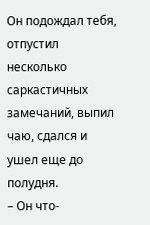Он подождал тебя, отпустил несколько саркастичных замечаний, выпил чаю, сдался и ушел еще до полудня.
– Он что-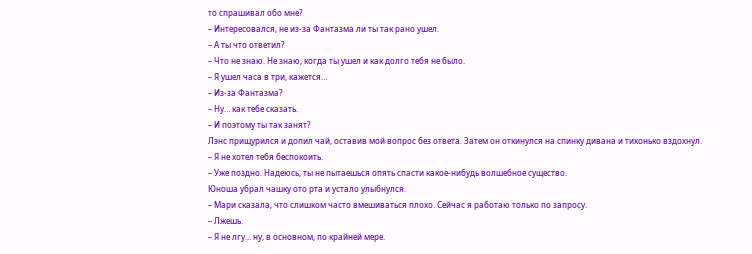то спрашивал обо мне?
– Интересовался, не из-за Фантазма ли ты так рано ушел.
– А ты что ответил?
– Что не знаю. Не знаю, когда ты ушел и как долго тебя не было.
– Я ушел часа в три, кажется…
– Из-за Фантазма?
– Ну… как тебе сказать.
– И поэтому ты так занят?
Лэнс прищурился и допил чай, оставив мой вопрос без ответа. Затем он откинулся на спинку дивана и тихонько вздохнул.
– Я не хотел тебя беспокоить.
– Уже поздно. Надеюсь, ты не пытаешься опять спасти какое-нибудь волшебное существо.
Юноша убрал чашку ото рта и устало улыбнулся.
– Мари сказала, что слишком часто вмешиваться плохо. Сейчас я работаю только по запросу.
– Лжешь.
– Я не лгу… ну, в основном, по крайней мере.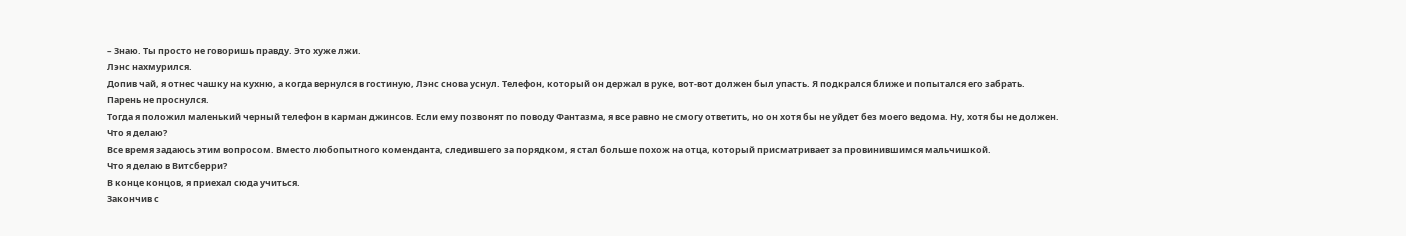– Знаю. Ты просто не говоришь правду. Это хуже лжи.
Лэнс нахмурился.
Допив чай, я отнес чашку на кухню, а когда вернулся в гостиную, Лэнс снова уснул. Телефон, который он держал в руке, вот-вот должен был упасть. Я подкрался ближе и попытался его забрать.
Парень не проснулся.
Тогда я положил маленький черный телефон в карман джинсов. Если ему позвонят по поводу Фантазма, я все равно не смогу ответить, но он хотя бы не уйдет без моего ведома. Ну, хотя бы не должен.
Что я делаю?
Все время задаюсь этим вопросом. Вместо любопытного коменданта, следившего за порядком, я стал больше похож на отца, который присматривает за провинившимся мальчишкой.
Что я делаю в Витсберри?
В конце концов, я приехал сюда учиться.
Закончив с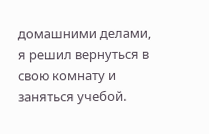домашними делами, я решил вернуться в свою комнату и заняться учебой.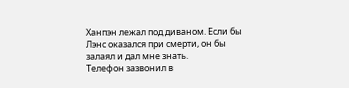Ханпэн лежал под диваном. Если бы Лэнс оказался при смерти, он бы залаял и дал мне знать.
Телефон зазвонил в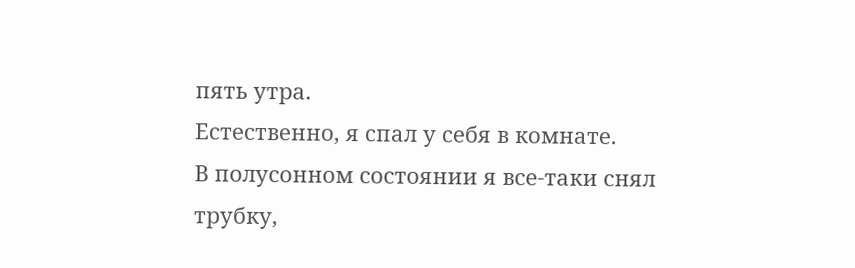пять утра.
Естественно, я спал у себя в комнате.
В полусонном состоянии я все-таки снял трубку,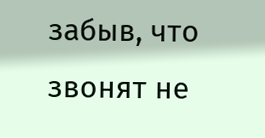забыв, что звонят не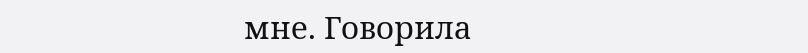мне. Говорила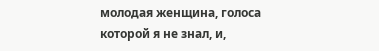молодая женщина, голоса которой я не знал, и,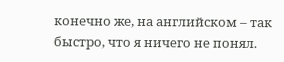конечно же, на английском – так быстро, что я ничего не понял.